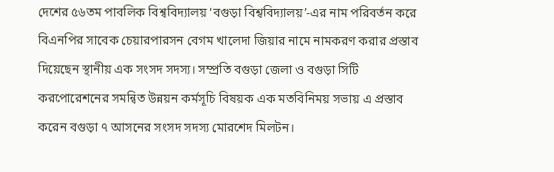দেশের ৫৬তম পাবলিক বিশ্ববিদ্যালয় ‘বগুড়া বিশ্ববিদ্যালয়’-এর নাম পরিবর্তন করে বিএনপির সাবেক চেয়ারপারসন বেগম খালেদা জিয়ার নামে নামকরণ করার প্রস্তাব দিয়েছেন স্থানীয় এক সংসদ সদস্য। সম্প্রতি বগুড়া জেলা ও বগুড়া সিটি করপোরেশনের সমন্বিত উন্নয়ন কর্মসূচি বিষয়ক এক মতবিনিময় সভায় এ প্রস্তাব করেন বগুড়া ৭ আসনের সংসদ সদস্য মোরশেদ মিলটন।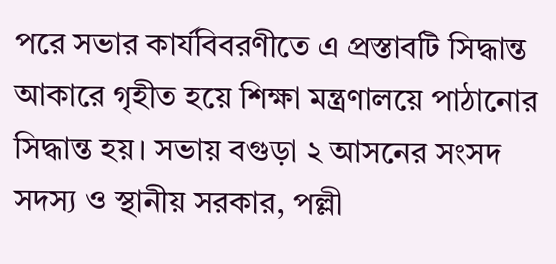পরে সভার কার্যবিবরণীতে এ প্রস্তাবটি সিদ্ধান্ত আকারে গৃহীত হয়ে শিক্ষা মন্ত্রণালয়ে পাঠানোর সিদ্ধান্ত হয়। সভায় বগুড়া ২ আসনের সংসদ সদস্য ও স্থানীয় সরকার, পল্লী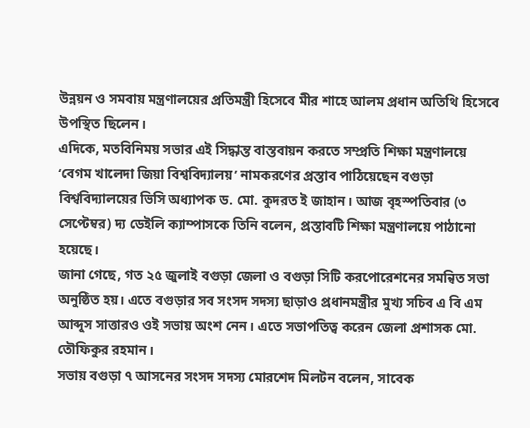উন্নয়ন ও সমবায় মন্ত্রণালয়ের প্রতিমন্ত্রী হিসেবে মীর শাহে আলম প্রধান অতিথি হিসেবে উপস্থিত ছিলেন।
এদিকে, মতবিনিময় সভার এই সিদ্ধান্ত বাস্তবায়ন করতে সম্প্রতি শিক্ষা মন্ত্রণালয়ে ‘বেগম খালেদা জিয়া বিশ্ববিদ্যালয়’ নামকরণের প্রস্তাব পাঠিয়েছেন বগুড়া বিশ্ববিদ্যালয়ের ভিসি অধ্যাপক ড. মো. কুদরত ই জাহান। আজ বৃহস্পতিবার (৩ সেপ্টেম্বর) দ্য ডেইলি ক্যাম্পাসকে তিনি বলেন, প্রস্তাবটি শিক্ষা মন্ত্রণালয়ে পাঠানো হয়েছে।
জানা গেছে, গত ২৫ জুলাই বগুড়া জেলা ও বগুড়া সিটি করপোরেশনের সমন্বিত সভা অনুষ্ঠিত হয়। এতে বগুড়ার সব সংসদ সদস্য ছাড়াও প্রধানমন্ত্রীর মুখ্য সচিব এ বি এম আব্দুস সাত্তারও ওই সভায় অংশ নেন। এতে সভাপতিত্ব করেন জেলা প্রশাসক মো. তৌফিকুর রহমান।
সভায় বগুড়া ৭ আসনের সংসদ সদস্য মোরশেদ মিলটন বলেন, সাবেক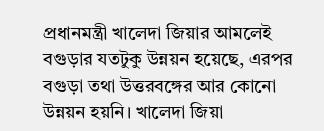প্রধানমন্ত্রী খালেদা জিয়ার আমলেই বগুড়ার যতটুকু উন্নয়ন হয়েছে, এরপর বগুড়া তথা উত্তরবঙ্গের আর কোনো উন্নয়ন হয়নি। খালেদা জিয়া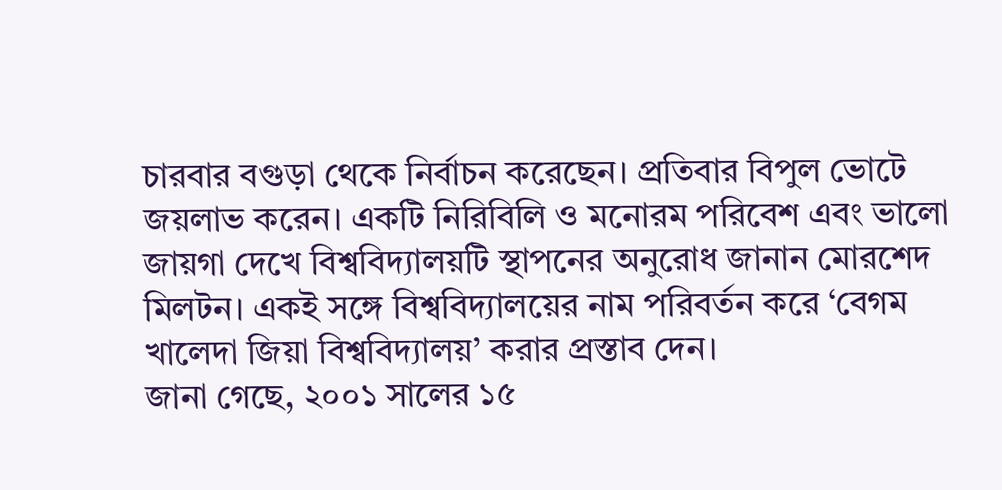চারবার বগুড়া থেকে নির্বাচন করেছেন। প্রতিবার বিপুল ভোটে জয়লাভ করেন। একটি নিরিবিলি ও মনোরম পরিবেশ এবং ভালো জায়গা দেখে বিশ্ববিদ্যালয়টি স্থাপনের অনুরোধ জানান মোরশেদ মিলটন। একই সঙ্গে বিশ্ববিদ্যালয়ের নাম পরিবর্তন করে ‘বেগম খালেদা জিয়া বিশ্ববিদ্যালয়’ করার প্রস্তাব দেন।
জানা গেছে, ২০০১ সালের ১৫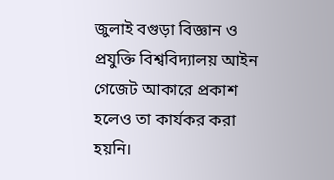জুলাই বগুড়া বিজ্ঞান ও প্রযুক্তি বিশ্ববিদ্যালয় আইন গেজেট আকারে প্রকাশ হলেও তা কার্যকর করা হয়নি।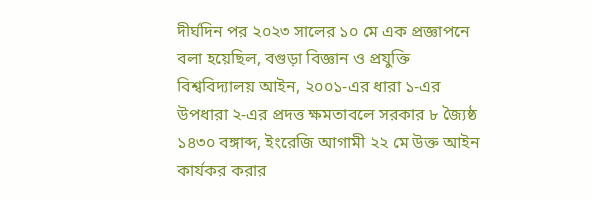দীর্ঘদিন পর ২০২৩ সালের ১০ মে এক প্রজ্ঞাপনে বলা হয়েছিল, বগুড়া বিজ্ঞান ও প্রযুক্তি বিশ্ববিদ্যালয় আইন, ২০০১-এর ধারা ১-এর উপধারা ২-এর প্রদত্ত ক্ষমতাবলে সরকার ৮ জ্যৈষ্ঠ ১৪৩০ বঙ্গাব্দ, ইংরেজি আগামী ২২ মে উক্ত আইন কার্যকর করার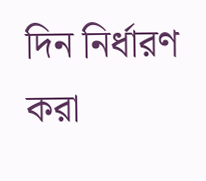দিন নির্ধারণ করা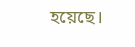হয়েছে।